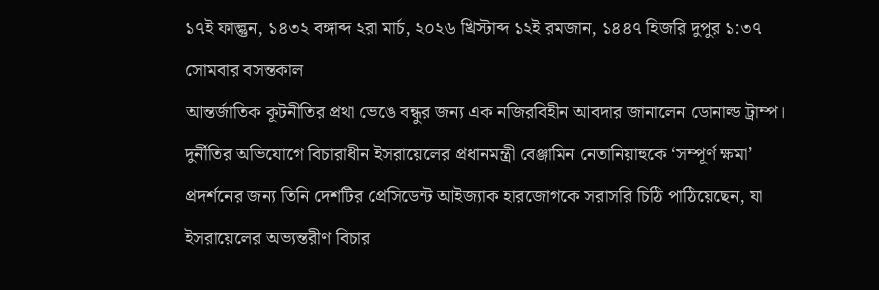১৭ই ফাল্গুন, ১৪৩২ বঙ্গাব্দ ২রা মার্চ, ২০২৬ খ্রিস্টাব্দ ১২ই রমজান, ১৪৪৭ হিজরি দুপুর ১:৩৭ সোমবার বসন্তকাল
আন্তর্জাতিক কূটনীতির প্রথা ভেঙে বন্ধুর জন্য এক নজিরবিহীন আবদার জানালেন ডোনাল্ড ট্রাম্প। দুর্নীতির অভিযোগে বিচারাধীন ইসরায়েলের প্রধানমন্ত্রী বেঞ্জামিন নেতানিয়াহুকে ‘সম্পূর্ণ ক্ষমা’ প্রদর্শনের জন্য তিনি দেশটির প্রেসিডেন্ট আইজ্যাক হারজোগকে সরাসরি চিঠি পাঠিয়েছেন, যা ইসরায়েলের অভ্যন্তরীণ বিচার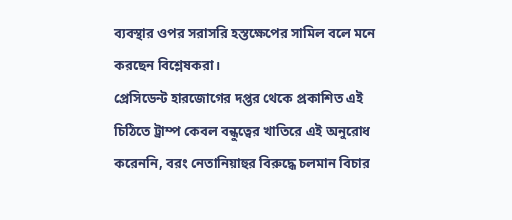ব্যবস্থার ওপর সরাসরি হস্তক্ষেপের সামিল বলে মনে করছেন বিশ্লেষকরা।
প্রেসিডেন্ট হারজোগের দপ্তর থেকে প্রকাশিত এই চিঠিতে ট্রাম্প কেবল বন্ধুত্বের খাতিরে এই অনুরোধ করেননি, বরং নেতানিয়াহুর বিরুদ্ধে চলমান বিচার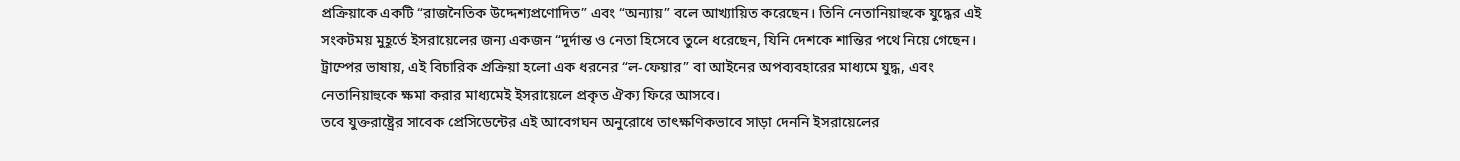প্রক্রিয়াকে একটি “রাজনৈতিক উদ্দেশ্যপ্রণোদিত” এবং “অন্যায়” বলে আখ্যায়িত করেছেন। তিনি নেতানিয়াহুকে যুদ্ধের এই সংকটময় মুহূর্তে ইসরায়েলের জন্য একজন “দুর্দান্ত ও নেতা হিসেবে তুলে ধরেছেন, যিনি দেশকে শান্তির পথে নিয়ে গেছেন। ট্রাম্পের ভাষায়, এই বিচারিক প্রক্রিয়া হলো এক ধরনের “ল-ফেয়ার” বা আইনের অপব্যবহারের মাধ্যমে যুদ্ধ, এবং নেতানিয়াহুকে ক্ষমা করার মাধ্যমেই ইসরায়েলে প্রকৃত ঐক্য ফিরে আসবে।
তবে যুক্তরাষ্ট্রের সাবেক প্রেসিডেন্টের এই আবেগঘন অনুরোধে তাৎক্ষণিকভাবে সাড়া দেননি ইসরায়েলের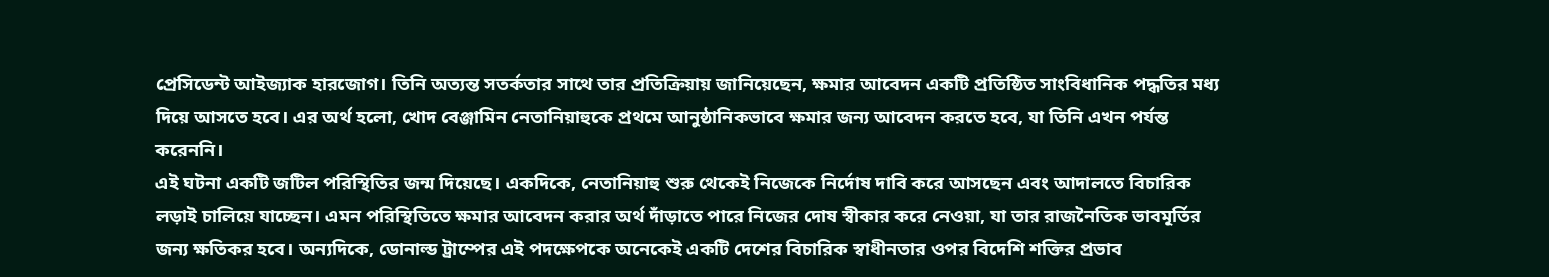প্রেসিডেন্ট আইজ্যাক হারজোগ। তিনি অত্যন্ত সতর্কতার সাথে তার প্রতিক্রিয়ায় জানিয়েছেন, ক্ষমার আবেদন একটি প্রতিষ্ঠিত সাংবিধানিক পদ্ধতির মধ্য দিয়ে আসতে হবে। এর অর্থ হলো, খোদ বেঞ্জামিন নেতানিয়াহুকে প্রথমে আনুষ্ঠানিকভাবে ক্ষমার জন্য আবেদন করতে হবে, যা তিনি এখন পর্যন্ত করেননি।
এই ঘটনা একটি জটিল পরিস্থিতির জন্ম দিয়েছে। একদিকে, নেতানিয়াহু শুরু থেকেই নিজেকে নির্দোষ দাবি করে আসছেন এবং আদালতে বিচারিক লড়াই চালিয়ে যাচ্ছেন। এমন পরিস্থিতিতে ক্ষমার আবেদন করার অর্থ দাঁড়াতে পারে নিজের দোষ স্বীকার করে নেওয়া, যা তার রাজনৈতিক ভাবমূর্তির জন্য ক্ষতিকর হবে। অন্যদিকে, ডোনাল্ড ট্রাম্পের এই পদক্ষেপকে অনেকেই একটি দেশের বিচারিক স্বাধীনতার ওপর বিদেশি শক্তির প্রভাব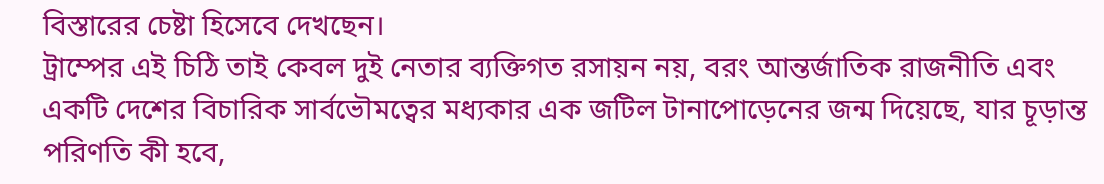বিস্তারের চেষ্টা হিসেবে দেখছেন।
ট্রাম্পের এই চিঠি তাই কেবল দুই নেতার ব্যক্তিগত রসায়ন নয়, বরং আন্তর্জাতিক রাজনীতি এবং একটি দেশের বিচারিক সার্বভৌমত্বের মধ্যকার এক জটিল টানাপোড়েনের জন্ম দিয়েছে, যার চূড়ান্ত পরিণতি কী হবে,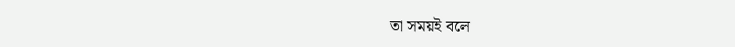তা সময়ই বলে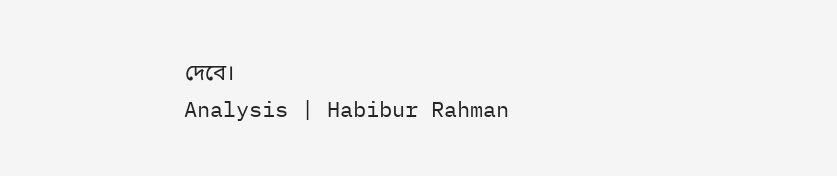দেবে।
Analysis | Habibur Rahman